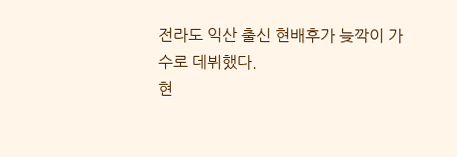전라도 익산 출신 현배후가 늦깍이 가수로 데뷔했다.
현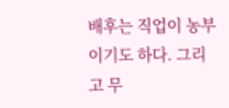배후는 직업이 농부이기도 하다. 그리고 무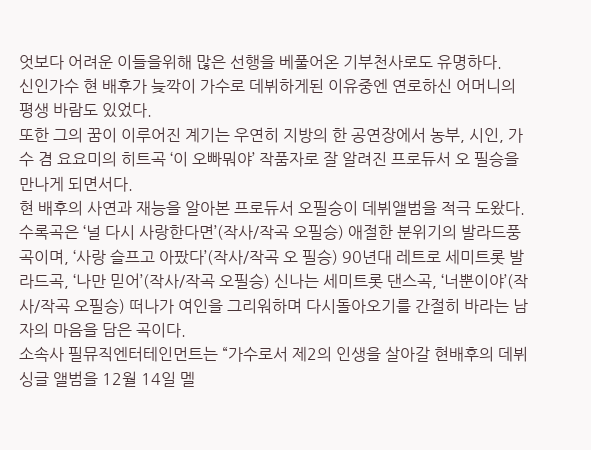엇보다 어려운 이들을위해 많은 선행을 베풀어온 기부천사로도 유명하다.
신인가수 현 배후가 늦깍이 가수로 데뷔하게된 이유중엔 연로하신 어머니의 평생 바람도 있었다.
또한 그의 꿈이 이루어진 계기는 우연히 지방의 한 공연장에서 농부, 시인, 가수 겸 요요미의 히트곡 ‘이 오빠뭐야’ 작품자로 잘 알려진 프로듀서 오 필승을 만나게 되면서다.
현 배후의 사연과 재능을 알아본 프로듀서 오필승이 데뷔앨범을 적극 도왔다. 수록곡은 ‘널 다시 사랑한다면’(작사/작곡 오필승) 애절한 분위기의 발라드풍곡이며, ‘사랑 슬프고 아팠다’(작사/작곡 오 필승) 90년대 레트로 세미트롯 발라드곡, ‘나만 믿어’(작사/작곡 오필승) 신나는 세미트롯 댄스곡, ‘너뿐이야’(작사/작곡 오필승) 떠나가 여인을 그리워하며 다시돌아오기를 간절히 바라는 남자의 마음을 담은 곡이다.
소속사 필뮤직엔터테인먼트는 “가수로서 제2의 인생을 살아갈 현배후의 데뷔싱글 앨범을 12월 14일 멜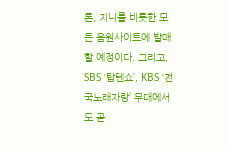론, 지니를 비롯한 모든 음원사이트에 발매할 예정이다. 그리고, SBS ‘탑텐쇼’, KBS ‘전국노래자랑’ 무대에서도 곧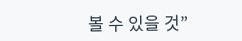볼 수 있을 것”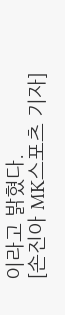이라고 밝혔다.
[손진아 MK스포츠 기자]